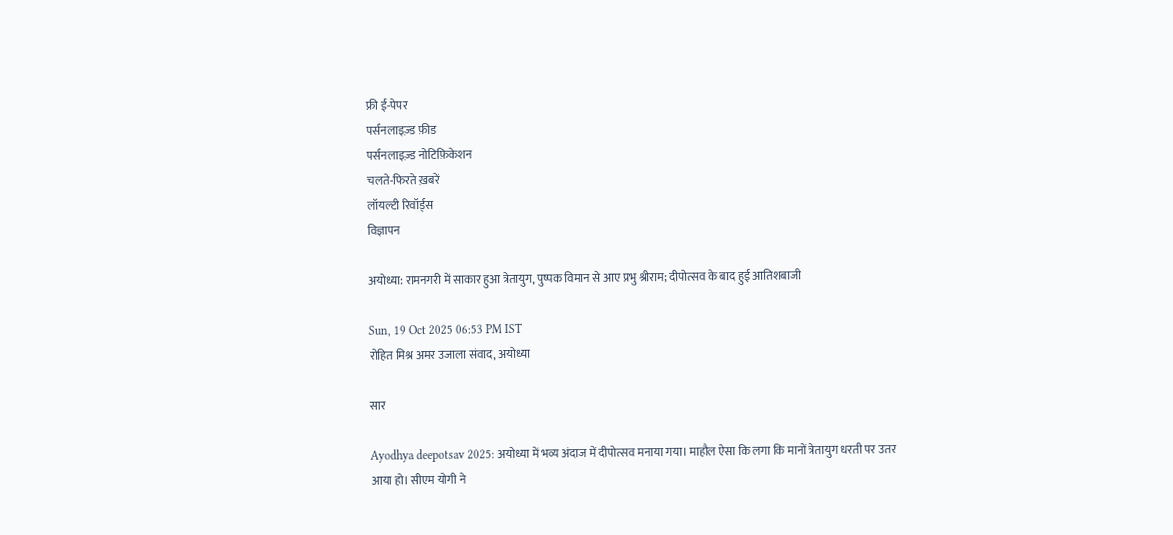फ्री ई-पेपर
पर्सनलाइज़्ड फ़ीड
पर्सनलाइज़्ड नोटिफ़िकेशन
चलते-फिरते ख़बरें
लॉयल्टी रिवॉर्ड्स
विज्ञापन

अयोध्या: रामनगरी में साकार हुआ त्रेतायुग, पुष्पक विमान से आए प्रभु श्रीराम; दीपोत्सव के बाद हुई आतिशबाजी

Sun, 19 Oct 2025 06:53 PM IST
रोहित मिश्र अमर उजाला संवाद, अयोध्या

सार

Ayodhya deepotsav 2025: अयोध्या में भव्य अंदाज में दीपोत्सव मनाया गया। माहौल ऐसा कि लगा कि मानों त्रेतायुग धरती पर उतर आया हो। सीएम योगी ने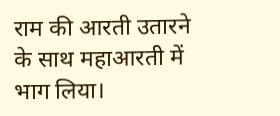राम की आरती उतारने के साथ महाआरती में भाग लिया।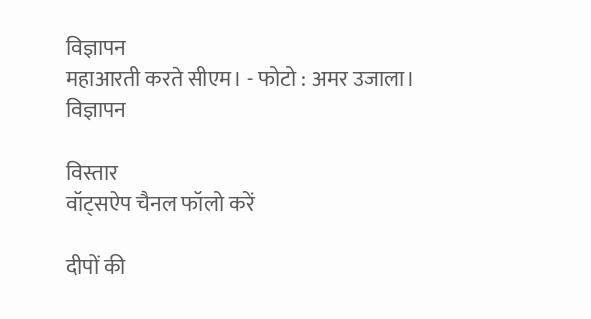विज्ञापन
महाआरती करते सीएम। - फोटो : अमर उजाला।
विज्ञापन

विस्तार
वॉट्सऐप चैनल फॉलो करें

दीपों की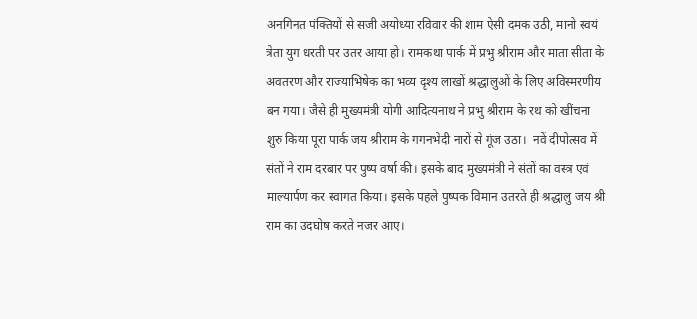अनगिनत पंक्तियों से सजी अयोध्या रविवार की शाम ऐसी दमक उठी, मानो स्वयं त्रेता युग धरती पर उतर आया हो। रामकथा पार्क में प्रभु श्रीराम और माता सीता के अवतरण और राज्याभिषेक का भव्य दृश्य लाखों श्रद्धालुओं के लिए अविस्मरणीय बन गया। जैसे ही मुख्यमंत्री योगी आदित्यनाथ ने प्रभु श्रीराम के रथ को खींचना शुरु किया पूरा पार्क जय श्रीराम के गगनभेदी नारों से गूंज उठा।  नवें दीपोत्सव में संतों ने राम दरबार पर पुष्प वर्षा की। इसके बाद मुख्यमंत्री ने संतों का वस्त्र एवं माल्यार्पण कर स्वागत किया। इसके पहले पुष्पक विमान उतरते ही श्रद्धालु जय श्री राम का उदघोष करते नजर आए।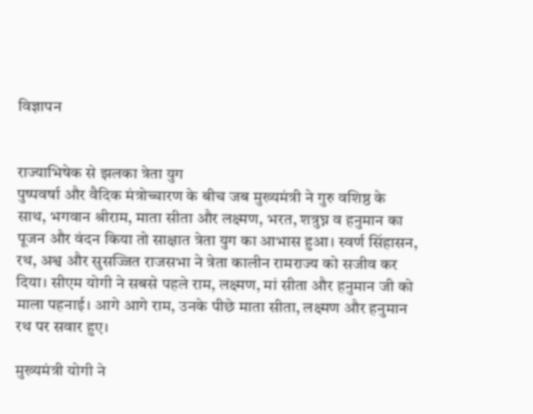विज्ञापन


राज्याभिषेक से झलका त्रेता युग
पुष्पवर्षा और वैदिक मंत्रोच्चारण के बीच जब मुख्यमंत्री ने गुरु वशिष्ठ के साथ, भगवान श्रीराम, माता सीता और लक्ष्मण, भरत, शत्रुघ्न व हनुमान का पूजन और वंदन किया तो साक्षात त्रेता युग का आभास हुआ। स्वर्ण सिंहासन, रथ, अश्व और सुसज्जित राजसभा ने त्रेता कालीन रामराज्य को सजीव कर दिया। सीएम योगी ने सबसे पहले राम, लक्ष्मण, मां सीता और हनुमान जी को माला पहनाई। आगे आगे राम, उनके पीछे माता सीता, लक्ष्मण और हनुमान रथ पर सवार हुए।

मुख्यमंत्री योगी ने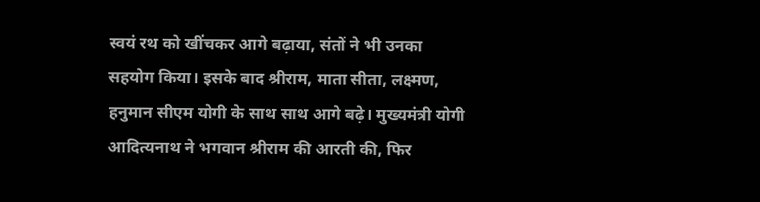स्वयं रथ को खींचकर आगे बढ़ाया, संतों ने भी उनका सहयोग किया। इसके बाद श्रीराम, माता सीता, लक्ष्मण, हनुमान सीएम योगी के साथ साथ आगे बढ़े। मुख्यमंत्री योगी आदित्यनाथ ने भगवान श्रीराम की आरती की, फिर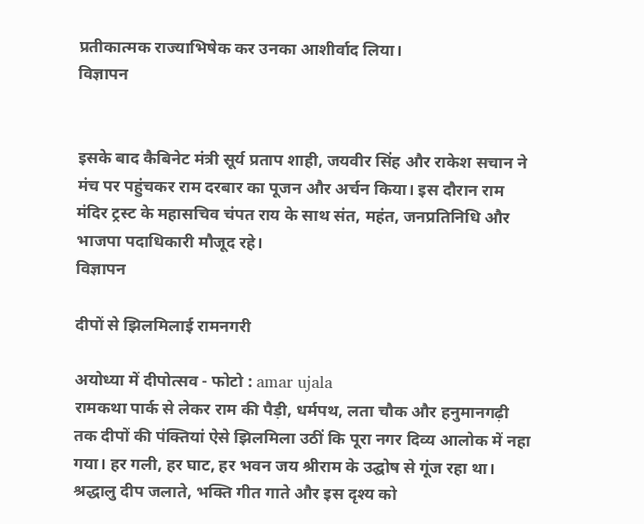प्रतीकात्मक राज्याभिषेक कर उनका आशीर्वाद लिया।
विज्ञापन


इसके बाद कैबिनेट मंत्री सूर्य प्रताप शाही, जयवीर सिंह और राकेश सचान ने मंच पर पहुंचकर राम दरबार का पूजन और अर्चन किया। इस दौरान राम मंदिर ट्रस्ट के महासचिव चंपत राय के साथ संत, महंत, जनप्रतिनिधि और भाजपा पदाधिकारी मौजूद रहे।
विज्ञापन

दीपों से झिलमिलाई रामनगरी

अयोध्या में दीपोत्सव - फोटो : amar ujala
रामकथा पार्क से लेकर राम की पैड़ी, धर्मपथ, लता चौक और हनुमानगढ़ी तक दीपों की पंक्तियां ऐसे झिलमिला उठीं कि पूरा नगर दिव्य आलोक में नहा गया। हर गली, हर घाट, हर भवन जय श्रीराम के उद्घोष से गूंज रहा था। श्रद्धालु दीप जलाते, भक्ति गीत गाते और इस दृश्य को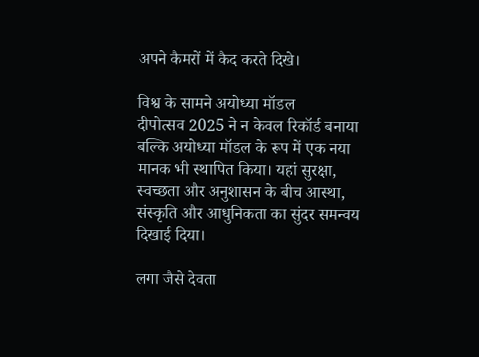अपने कैमरों में कैद करते दिखे।

विश्व के सामने अयोध्या मॉडल
दीपोत्सव 2025 ने न केवल रिकॉर्ड बनाया बल्कि अयोध्या मॉडल के रूप में एक नया मानक भी स्थापित किया। यहां सुरक्षा, स्वच्छता और अनुशासन के बीच आस्था, संस्कृति और आधुनिकता का सुंदर समन्वय दिखाई दिया।

लगा जैसे देवता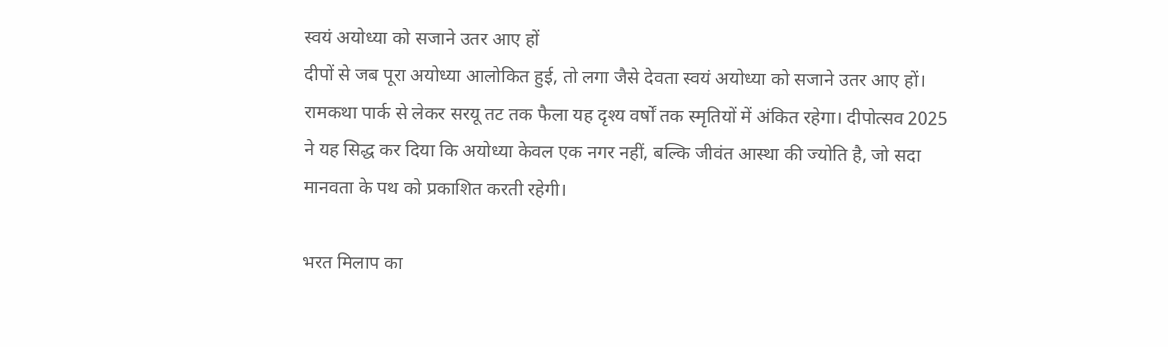स्वयं अयोध्या को सजाने उतर आए हों
दीपों से जब पूरा अयोध्या आलोकित हुई, तो लगा जैसे देवता स्वयं अयोध्या को सजाने उतर आए हों। रामकथा पार्क से लेकर सरयू तट तक फैला यह दृश्य वर्षों तक स्मृतियों में अंकित रहेगा। दीपोत्सव 2025 ने यह सिद्ध कर दिया कि अयोध्या केवल एक नगर नहीं, बल्कि जीवंत आस्था की ज्योति है, जो सदा मानवता के पथ को प्रकाशित करती रहेगी।

भरत मिलाप का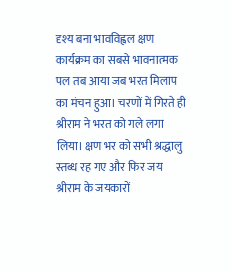दृश्य बना भावविह्वल क्षण
कार्यक्रम का सबसे भावनात्मक पल तब आया जब भरत मिलाप का मंचन हुआ। चरणों में गिरते ही श्रीराम ने भरत को गले लगा लिया। क्षण भर को सभी श्रद्धालु स्तब्ध रह गए और फिर जय श्रीराम के जयकारों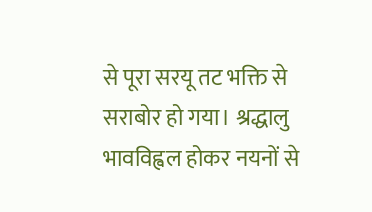से पूरा सरयू तट भक्ति से सराबोर हो गया। श्रद्धालु भावविह्वल होकर नयनों से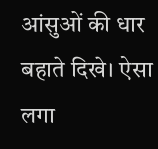आंसुओं की धार बहाते दिखे। ऐसा लगा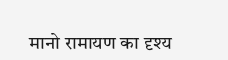मानो रामायण का दृश्य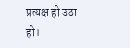प्रत्यक्ष हो उठा हो।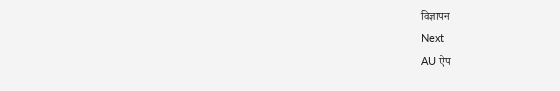विज्ञापन
Next
AU ऐप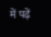में पढ़ें